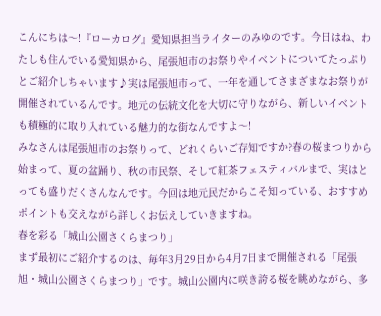こんにちは〜!『ローカログ』愛知県担当ライターのみゆのです。今日はね、わたしも住んでいる愛知県から、尾張旭市のお祭りやイベントについてたっぷりとご紹介しちゃいます♪実は尾張旭市って、一年を通してさまざまなお祭りが開催されているんです。地元の伝統文化を大切に守りながら、新しいイベントも積極的に取り入れている魅力的な街なんですよ〜!
みなさんは尾張旭市のお祭りって、どれくらいご存知ですか?春の桜まつりから始まって、夏の盆踊り、秋の市民祭、そして紅茶フェスティバルまで、実はとっても盛りだくさんなんです。今回は地元民だからこそ知っている、おすすめポイントも交えながら詳しくお伝えしていきますね。
春を彩る「城山公園さくらまつり」
まず最初にご紹介するのは、毎年3月29日から4月7日まで開催される「尾張旭・城山公園さくらまつり」です。城山公園内に咲き誇る桜を眺めながら、多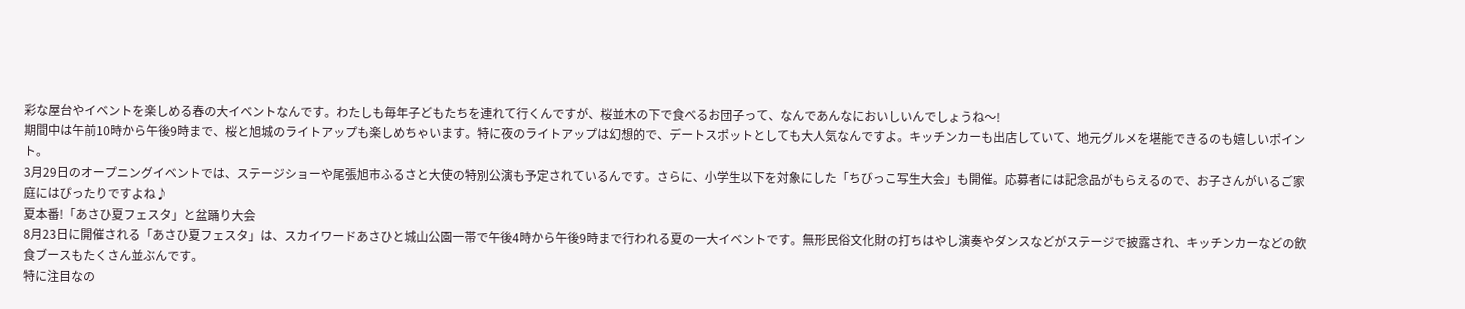彩な屋台やイベントを楽しめる春の大イベントなんです。わたしも毎年子どもたちを連れて行くんですが、桜並木の下で食べるお団子って、なんであんなにおいしいんでしょうね〜!
期間中は午前10時から午後9時まで、桜と旭城のライトアップも楽しめちゃいます。特に夜のライトアップは幻想的で、デートスポットとしても大人気なんですよ。キッチンカーも出店していて、地元グルメを堪能できるのも嬉しいポイント。
3月29日のオープニングイベントでは、ステージショーや尾張旭市ふるさと大使の特別公演も予定されているんです。さらに、小学生以下を対象にした「ちびっこ写生大会」も開催。応募者には記念品がもらえるので、お子さんがいるご家庭にはぴったりですよね♪
夏本番!「あさひ夏フェスタ」と盆踊り大会
8月23日に開催される「あさひ夏フェスタ」は、スカイワードあさひと城山公園一帯で午後4時から午後9時まで行われる夏の一大イベントです。無形民俗文化財の打ちはやし演奏やダンスなどがステージで披露され、キッチンカーなどの飲食ブースもたくさん並ぶんです。
特に注目なの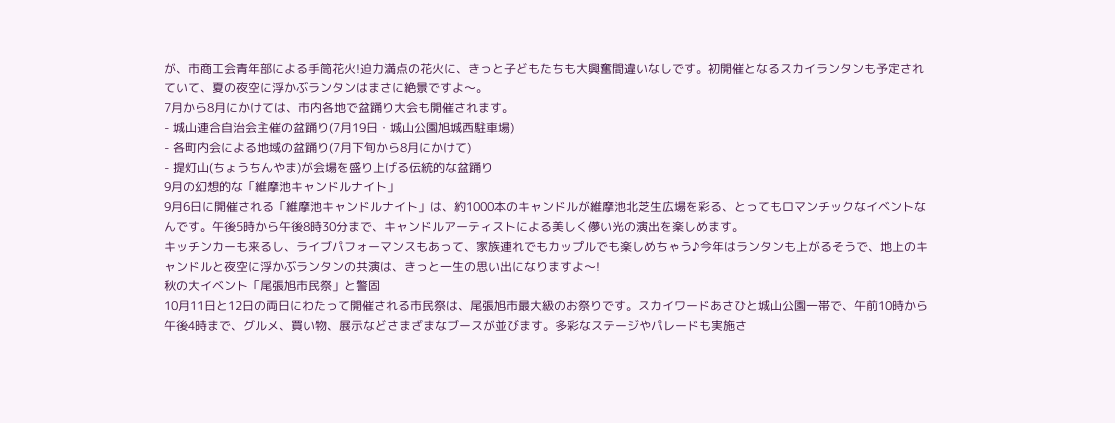が、市商工会青年部による手筒花火!迫力満点の花火に、きっと子どもたちも大興奮間違いなしです。初開催となるスカイランタンも予定されていて、夏の夜空に浮かぶランタンはまさに絶景ですよ〜。
7月から8月にかけては、市内各地で盆踊り大会も開催されます。
- 城山連合自治会主催の盆踊り(7月19日・城山公園旭城西駐車場)
- 各町内会による地域の盆踊り(7月下旬から8月にかけて)
- 提灯山(ちょうちんやま)が会場を盛り上げる伝統的な盆踊り
9月の幻想的な「維摩池キャンドルナイト」
9月6日に開催される「維摩池キャンドルナイト」は、約1000本のキャンドルが維摩池北芝生広場を彩る、とってもロマンチックなイベントなんです。午後5時から午後8時30分まで、キャンドルアーティストによる美しく儚い光の演出を楽しめます。
キッチンカーも来るし、ライブパフォーマンスもあって、家族連れでもカップルでも楽しめちゃう♪今年はランタンも上がるそうで、地上のキャンドルと夜空に浮かぶランタンの共演は、きっと一生の思い出になりますよ〜!
秋の大イベント「尾張旭市民祭」と警固
10月11日と12日の両日にわたって開催される市民祭は、尾張旭市最大級のお祭りです。スカイワードあさひと城山公園一帯で、午前10時から午後4時まで、グルメ、買い物、展示などさまざまなブースが並びます。多彩なステージやパレードも実施さ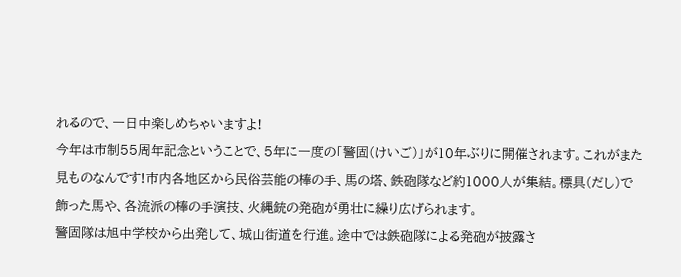れるので、一日中楽しめちゃいますよ!
今年は市制55周年記念ということで、5年に一度の「警固(けいご)」が10年ぶりに開催されます。これがまた見ものなんです!市内各地区から民俗芸能の棒の手、馬の塔、鉄砲隊など約1000人が集結。標具(だし)で飾った馬や、各流派の棒の手演技、火縄銃の発砲が勇壮に繰り広げられます。
警固隊は旭中学校から出発して、城山街道を行進。途中では鉄砲隊による発砲が披露さ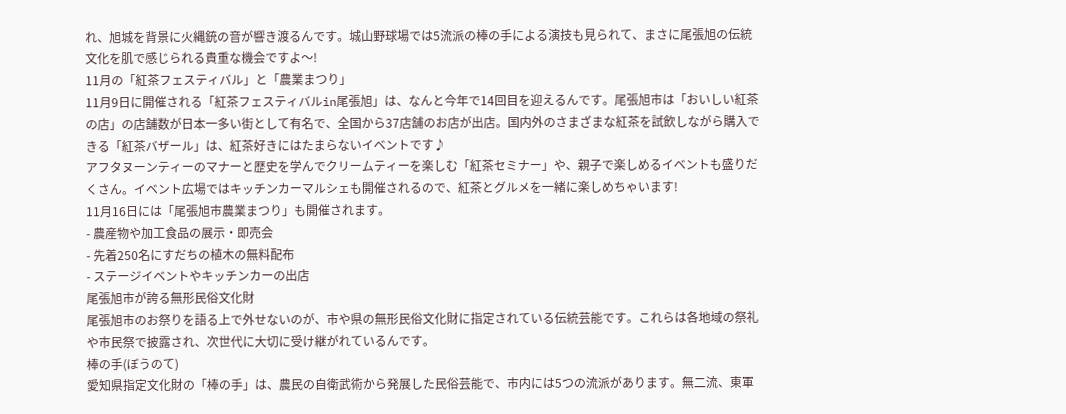れ、旭城を背景に火縄銃の音が響き渡るんです。城山野球場では5流派の棒の手による演技も見られて、まさに尾張旭の伝統文化を肌で感じられる貴重な機会ですよ〜!
11月の「紅茶フェスティバル」と「農業まつり」
11月9日に開催される「紅茶フェスティバルin尾張旭」は、なんと今年で14回目を迎えるんです。尾張旭市は「おいしい紅茶の店」の店舗数が日本一多い街として有名で、全国から37店舗のお店が出店。国内外のさまざまな紅茶を試飲しながら購入できる「紅茶バザール」は、紅茶好きにはたまらないイベントです♪
アフタヌーンティーのマナーと歴史を学んでクリームティーを楽しむ「紅茶セミナー」や、親子で楽しめるイベントも盛りだくさん。イベント広場ではキッチンカーマルシェも開催されるので、紅茶とグルメを一緒に楽しめちゃいます!
11月16日には「尾張旭市農業まつり」も開催されます。
- 農産物や加工食品の展示・即売会
- 先着250名にすだちの植木の無料配布
- ステージイベントやキッチンカーの出店
尾張旭市が誇る無形民俗文化財
尾張旭市のお祭りを語る上で外せないのが、市や県の無形民俗文化財に指定されている伝統芸能です。これらは各地域の祭礼や市民祭で披露され、次世代に大切に受け継がれているんです。
棒の手(ぼうのて)
愛知県指定文化財の「棒の手」は、農民の自衛武術から発展した民俗芸能で、市内には5つの流派があります。無二流、東軍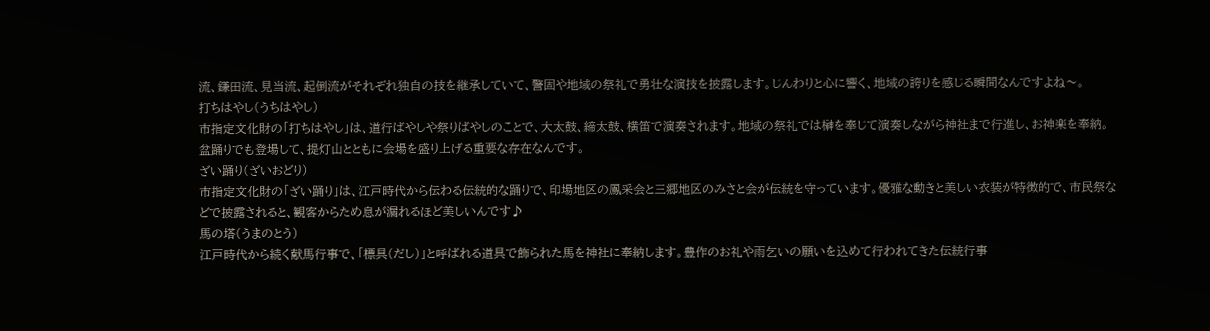流、鎌田流、見当流、起倒流がそれぞれ独自の技を継承していて、警固や地域の祭礼で勇壮な演技を披露します。じんわりと心に響く、地域の誇りを感じる瞬間なんですよね〜。
打ちはやし(うちはやし)
市指定文化財の「打ちはやし」は、道行ばやしや祭りばやしのことで、大太鼓、締太鼓、横笛で演奏されます。地域の祭礼では榊を奉じて演奏しながら神社まで行進し、お神楽を奉納。盆踊りでも登場して、提灯山とともに会場を盛り上げる重要な存在なんです。
ざい踊り(ざいおどり)
市指定文化財の「ざい踊り」は、江戸時代から伝わる伝統的な踊りで、印場地区の鳳采会と三郷地区のみさと会が伝統を守っています。優雅な動きと美しい衣装が特徴的で、市民祭などで披露されると、観客からため息が漏れるほど美しいんです♪
馬の塔(うまのとう)
江戸時代から続く献馬行事で、「標具(だし)」と呼ばれる道具で飾られた馬を神社に奉納します。豊作のお礼や雨乞いの願いを込めて行われてきた伝統行事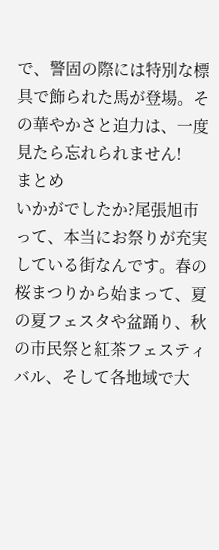で、警固の際には特別な標具で飾られた馬が登場。その華やかさと迫力は、一度見たら忘れられません!
まとめ
いかがでしたか?尾張旭市って、本当にお祭りが充実している街なんです。春の桜まつりから始まって、夏の夏フェスタや盆踊り、秋の市民祭と紅茶フェスティバル、そして各地域で大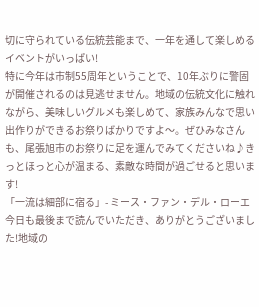切に守られている伝統芸能まで、一年を通して楽しめるイベントがいっぱい!
特に今年は市制55周年ということで、10年ぶりに警固が開催されるのは見逃せません。地域の伝統文化に触れながら、美味しいグルメも楽しめて、家族みんなで思い出作りができるお祭りばかりですよ〜。ぜひみなさんも、尾張旭市のお祭りに足を運んでみてくださいね♪きっとほっと心が温まる、素敵な時間が過ごせると思います!
「一流は細部に宿る」- ミース・ファン・デル・ローエ
今日も最後まで読んでいただき、ありがとうございました!地域の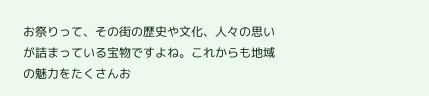お祭りって、その街の歴史や文化、人々の思いが詰まっている宝物ですよね。これからも地域の魅力をたくさんお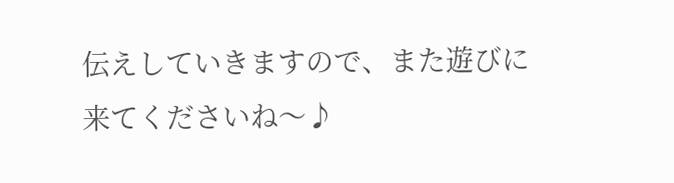伝えしていきますので、また遊びに来てくださいね〜♪